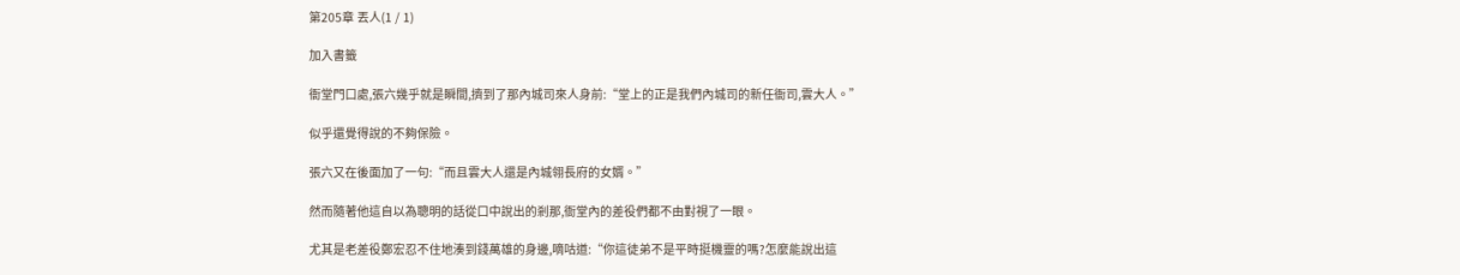第205章 丟人(1 / 1)

加入書籤

衙堂門口處,張六幾乎就是瞬間,擠到了那內城司來人身前:“堂上的正是我們內城司的新任衙司,雲大人。”

似乎還覺得說的不夠保險。

張六又在後面加了一句:“而且雲大人還是內城翎長府的女婿。”

然而隨著他這自以為聰明的話從口中說出的剎那,衙堂內的差役們都不由對視了一眼。

尤其是老差役鄭宏忍不住地湊到錢萬雄的身邊,嘀咕道:“你這徒弟不是平時挺機靈的嗎?怎麼能說出這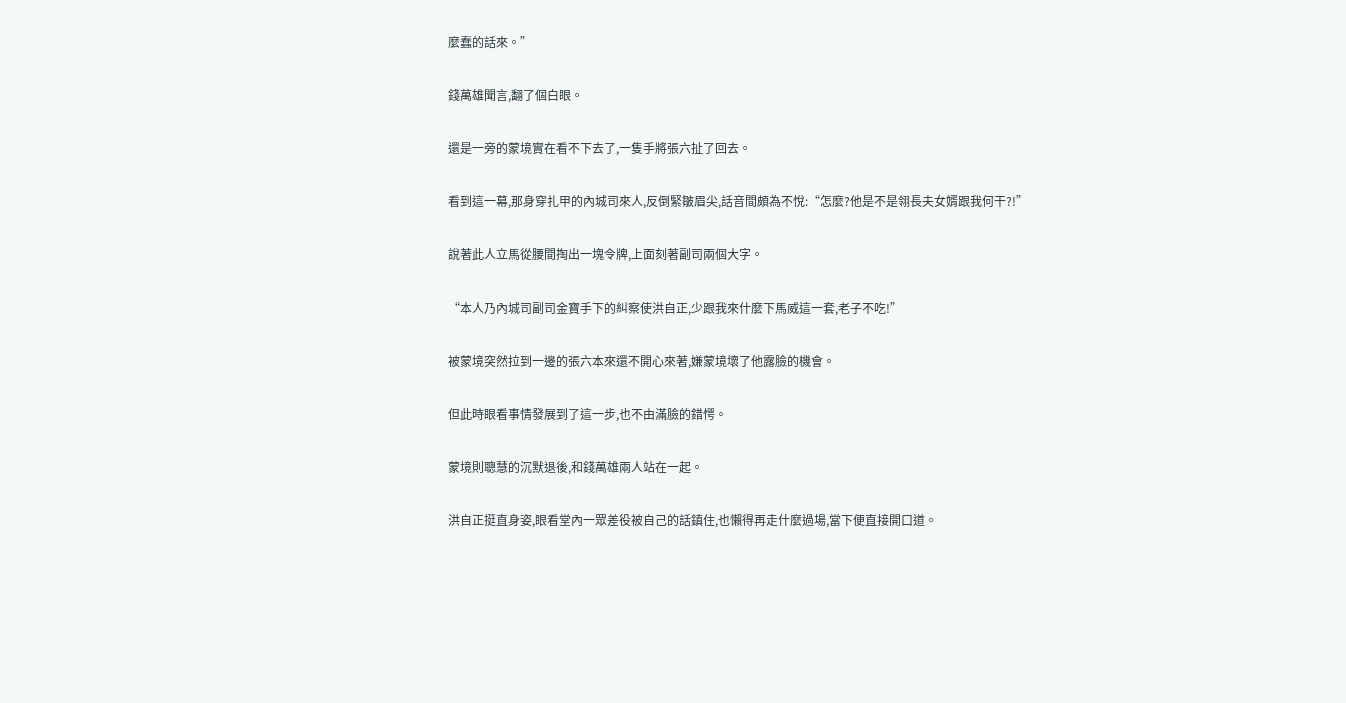麼蠢的話來。”

錢萬雄聞言,翻了個白眼。

還是一旁的蒙境實在看不下去了,一隻手將張六扯了回去。

看到這一幕,那身穿扎甲的內城司來人,反倒緊皺眉尖,話音間頗為不悅:“怎麼?他是不是翎長夫女婿跟我何干?!”

說著此人立馬從腰間掏出一塊令牌,上面刻著副司兩個大字。

“本人乃內城司副司金寶手下的糾察使洪自正,少跟我來什麼下馬威這一套,老子不吃!”

被蒙境突然拉到一邊的張六本來還不開心來著,嫌蒙境壞了他露臉的機會。

但此時眼看事情發展到了這一步,也不由滿臉的錯愕。

蒙境則聰慧的沉默退後,和錢萬雄兩人站在一起。

洪自正挺直身姿,眼看堂內一眾差役被自己的話鎮住,也懶得再走什麼過場,當下便直接開口道。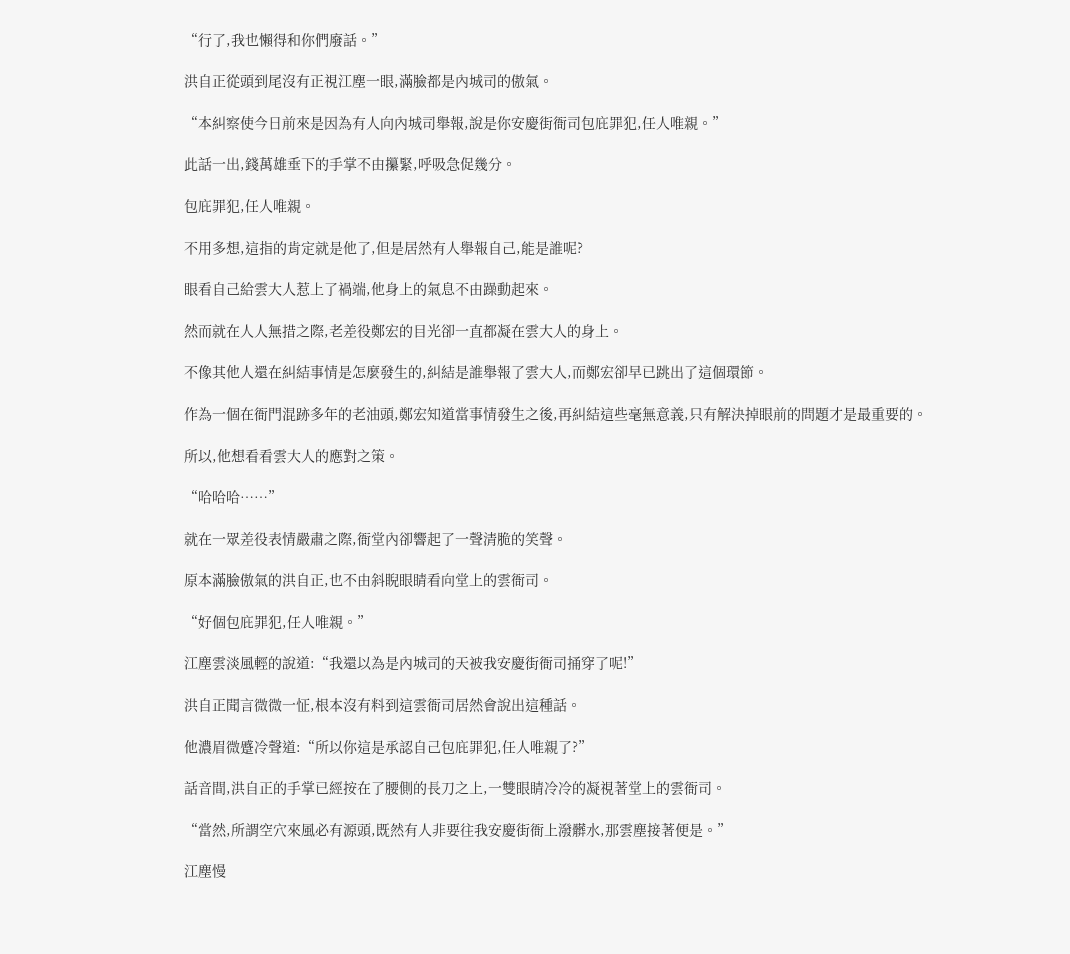“行了,我也懶得和你們廢話。”

洪自正從頭到尾沒有正視江塵一眼,滿臉都是內城司的傲氣。

“本糾察使今日前來是因為有人向內城司舉報,說是你安慶街衙司包庇罪犯,任人唯親。”

此話一出,錢萬雄垂下的手掌不由攥緊,呼吸急促幾分。

包庇罪犯,任人唯親。

不用多想,這指的肯定就是他了,但是居然有人舉報自己,能是誰呢?

眼看自己給雲大人惹上了禍端,他身上的氣息不由躁動起來。

然而就在人人無措之際,老差役鄭宏的目光卻一直都凝在雲大人的身上。

不像其他人還在糾結事情是怎麼發生的,糾結是誰舉報了雲大人,而鄭宏卻早已跳出了這個環節。

作為一個在衙門混跡多年的老油頭,鄭宏知道當事情發生之後,再糾結這些毫無意義,只有解決掉眼前的問題才是最重要的。

所以,他想看看雲大人的應對之策。

“哈哈哈……”

就在一眾差役表情嚴肅之際,衙堂內卻響起了一聲清脆的笑聲。

原本滿臉傲氣的洪自正,也不由斜睨眼睛看向堂上的雲衙司。

“好個包庇罪犯,任人唯親。”

江塵雲淡風輕的說道:“我還以為是內城司的天被我安慶街衙司捅穿了呢!”

洪自正聞言微微一怔,根本沒有料到這雲衙司居然會說出這種話。

他濃眉微蹙冷聲道:“所以你這是承認自己包庇罪犯,任人唯親了?”

話音間,洪自正的手掌已經按在了腰側的長刀之上,一雙眼睛冷冷的凝視著堂上的雲衙司。

“當然,所謂空穴來風必有源頭,既然有人非要往我安慶街衙上潑髒水,那雲塵接著便是。”

江塵慢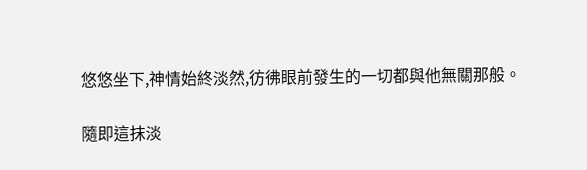悠悠坐下,神情始終淡然,彷彿眼前發生的一切都與他無關那般。

隨即這抹淡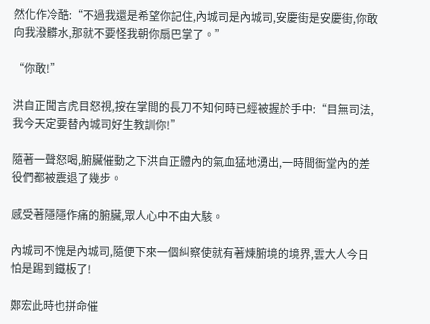然化作冷酷:“不過我還是希望你記住,內城司是內城司,安慶街是安慶街,你敢向我潑髒水,那就不要怪我朝你扇巴掌了。”

“你敢!”

洪自正聞言虎目怒視,按在掌間的長刀不知何時已經被握於手中:“目無司法,我今天定要替內城司好生教訓你!”

隨著一聲怒喝,腑臟催動之下洪自正體內的氣血猛地湧出,一時間衙堂內的差役們都被震退了幾步。

感受著隱隱作痛的腑臟,眾人心中不由大駭。

內城司不愧是內城司,隨便下來一個糾察使就有著煉腑境的境界,雲大人今日怕是踢到鐵板了!

鄭宏此時也拼命催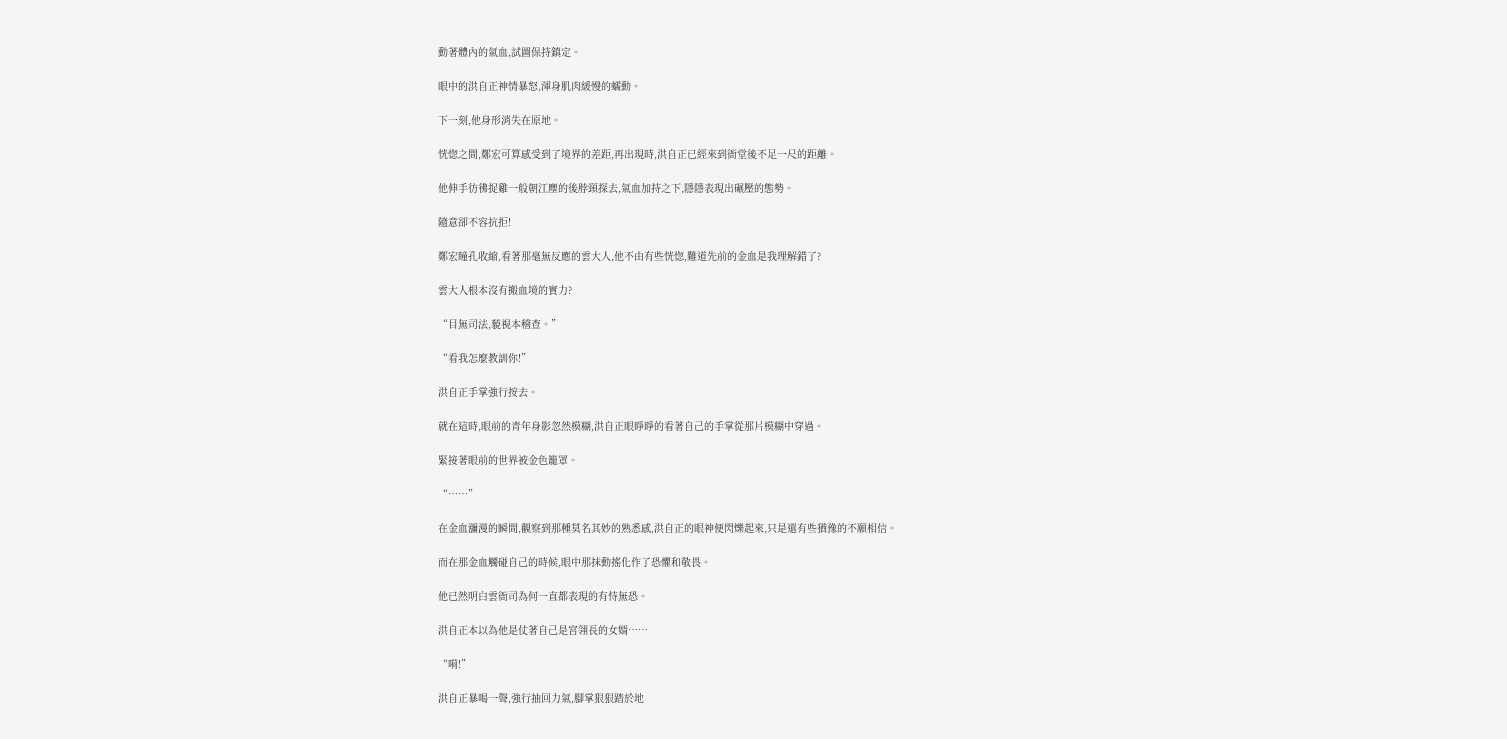動著體內的氣血,試圖保持鎮定。

眼中的洪自正神情暴怒,渾身肌肉緩慢的蠕動。

下一刻,他身形消失在原地。

恍惚之間,鄭宏可算感受到了境界的差距,再出現時,洪自正已經來到衙堂後不足一尺的距離。

他伸手彷彿捉雞一般朝江塵的後脖頸探去,氣血加持之下,隱隱表現出碾壓的態勢。

隨意卻不容抗拒!

鄭宏瞳孔收縮,看著那毫無反應的雲大人,他不由有些恍惚,難道先前的金血是我理解錯了?

雲大人根本沒有搬血境的實力?

“目無司法,藐視本稽查。”

“看我怎麼教訓你!”

洪自正手掌強行按去。

就在這時,眼前的青年身影忽然模糊,洪自正眼睜睜的看著自己的手掌從那片模糊中穿過。

緊接著眼前的世界被金色籠罩。

“……”

在金血瀰漫的瞬間,觀察到那種莫名其妙的熟悉感,洪自正的眼神便閃爍起來,只是還有些猶豫的不願相信。

而在那金血觸碰自己的時候,眼中那抹動搖化作了恐懼和敬畏。

他已然明白雲衙司為何一直都表現的有恃無恐。

洪自正本以為他是仗著自己是宮翎長的女婿……

“嗬!”

洪自正暴喝一聲,強行抽回力氣,腳掌狠狠踏於地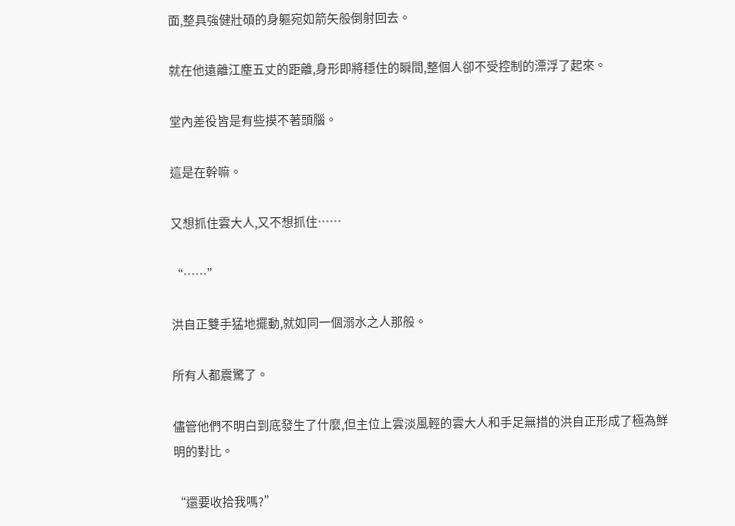面,整具強健壯碩的身軀宛如箭矢般倒射回去。

就在他遠離江塵五丈的距離,身形即將穩住的瞬間,整個人卻不受控制的漂浮了起來。

堂內差役皆是有些摸不著頭腦。

這是在幹嘛。

又想抓住雲大人,又不想抓住……

“……”

洪自正雙手猛地擺動,就如同一個溺水之人那般。

所有人都震驚了。

儘管他們不明白到底發生了什麼,但主位上雲淡風輕的雲大人和手足無措的洪自正形成了極為鮮明的對比。

“還要收拾我嗎?”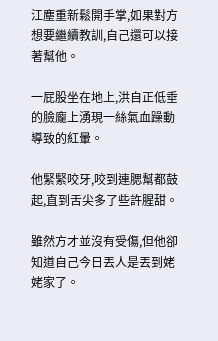江塵重新鬆開手掌,如果對方想要繼續教訓,自己還可以接著幫他。

一屁股坐在地上,洪自正低垂的臉龐上湧現一絲氣血躁動導致的紅暈。

他緊緊咬牙,咬到連腮幫都鼓起,直到舌尖多了些許腥甜。

雖然方才並沒有受傷,但他卻知道自己今日丟人是丟到姥姥家了。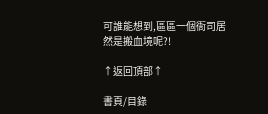可誰能想到,區區一個衙司居然是搬血境呢?!

↑返回頂部↑

書頁/目錄